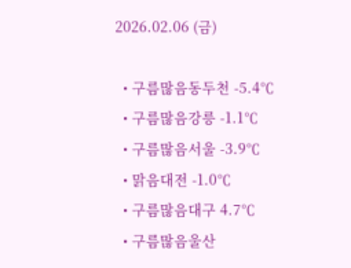2026.02.06 (금)

  • 구름많음동두천 -5.4℃
  • 구름많음강릉 -1.1℃
  • 구름많음서울 -3.9℃
  • 맑음대전 -1.0℃
  • 구름많음대구 4.7℃
  • 구름많음울산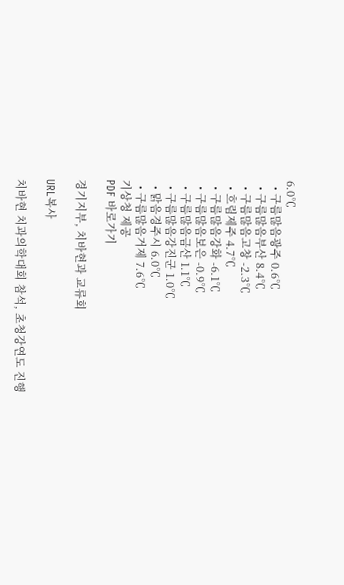6.0℃
  • 구름많음광주 0.6℃
  • 구름많음부산 8.4℃
  • 구름많음고창 -2.3℃
  • 흐림제주 4.7℃
  • 구름많음강화 -6.1℃
  • 구름많음보은 -0.9℃
  • 구름많음금산 1.1℃
  • 구름많음강진군 1.0℃
  • 맑음경주시 6.0℃
  • 구름많음거제 7.6℃
기상청 제공
PDF 바로가기

경기지부, 치바현과 교류회

URL복사

치바현 치과의학대회 참석, 초청강연도 진행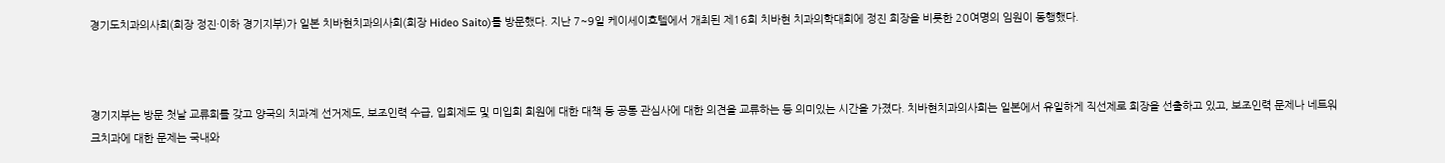경기도치과의사회(회장 정진·이하 경기지부)가 일본 치바현치과의사회(회장 Hideo Saito)를 방문했다. 지난 7~9일 케이세이호텔에서 개최된 제16회 치바현 치과의학대회에 정진 회장을 비롯한 20여명의 임원이 동행했다.



경기지부는 방문 첫날 교류회를 갖고 양국의 치과계 선거제도, 보조인력 수급, 입회제도 및 미입회 회원에 대한 대책 등 공통 관심사에 대한 의견을 교류하는 등 의미있는 시간을 가졌다. 치바현치과의사회는 일본에서 유일하게 직선제로 회장을 선출하고 있고, 보조인력 문제나 네트워크치과에 대한 문제는 국내와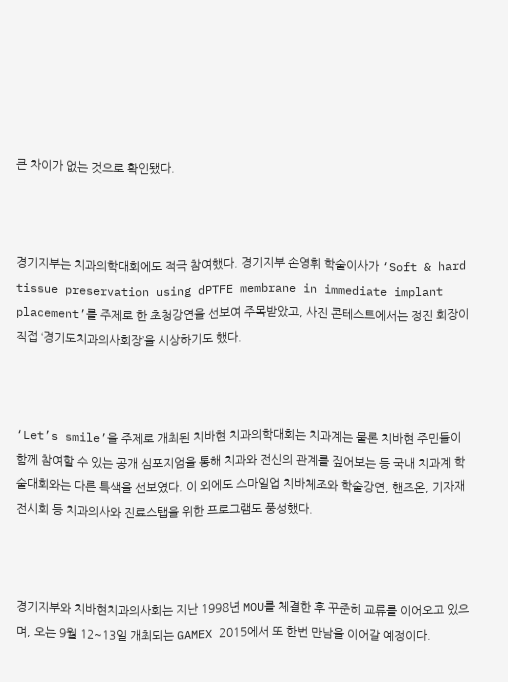큰 차이가 없는 것으로 확인됐다.



경기지부는 치과의학대회에도 적극 참여했다. 경기지부 손영휘 학술이사가 ‘Soft & hard tissue preservation using dPTFE membrane in immediate implant placement’를 주제로 한 초청강연을 선보여 주목받았고, 사진 콘테스트에서는 정진 회장이 직접 ‘경기도치과의사회장’을 시상하기도 했다.



‘Let’s smile’을 주제로 개최된 치바현 치과의학대회는 치과계는 물론 치바현 주민들이 함께 참여할 수 있는 공개 심포지엄을 통해 치과와 전신의 관계를 짚어보는 등 국내 치과계 학술대회와는 다른 특색을 선보였다. 이 외에도 스마일업 치바체조와 학술강연, 핸즈온, 기자재 전시회 등 치과의사와 진료스탭을 위한 프로그램도 풍성했다.



경기지부와 치바현치과의사회는 지난 1998년 MOU를 체결한 후 꾸준히 교류를 이어오고 있으며, 오는 9월 12~13일 개최되는 GAMEX 2015에서 또 한번 만남을 이어갈 예정이다.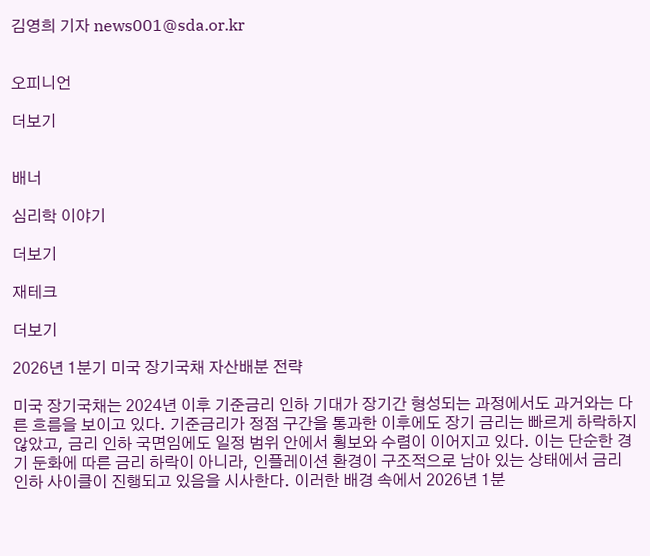김영희 기자 news001@sda.or.kr


오피니언

더보기


배너

심리학 이야기

더보기

재테크

더보기

2026년 1분기 미국 장기국채 자산배분 전략

미국 장기국채는 2024년 이후 기준금리 인하 기대가 장기간 형성되는 과정에서도 과거와는 다른 흐름을 보이고 있다. 기준금리가 정점 구간을 통과한 이후에도 장기 금리는 빠르게 하락하지 않았고, 금리 인하 국면임에도 일정 범위 안에서 횡보와 수렴이 이어지고 있다. 이는 단순한 경기 둔화에 따른 금리 하락이 아니라, 인플레이션 환경이 구조적으로 남아 있는 상태에서 금리 인하 사이클이 진행되고 있음을 시사한다. 이러한 배경 속에서 2026년 1분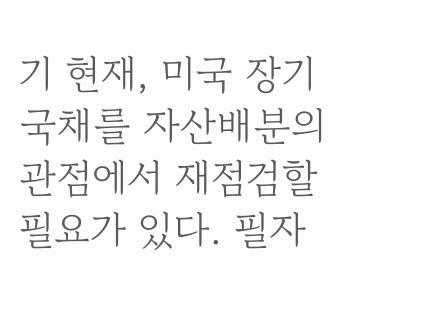기 현재, 미국 장기국채를 자산배분의 관점에서 재점검할 필요가 있다. 필자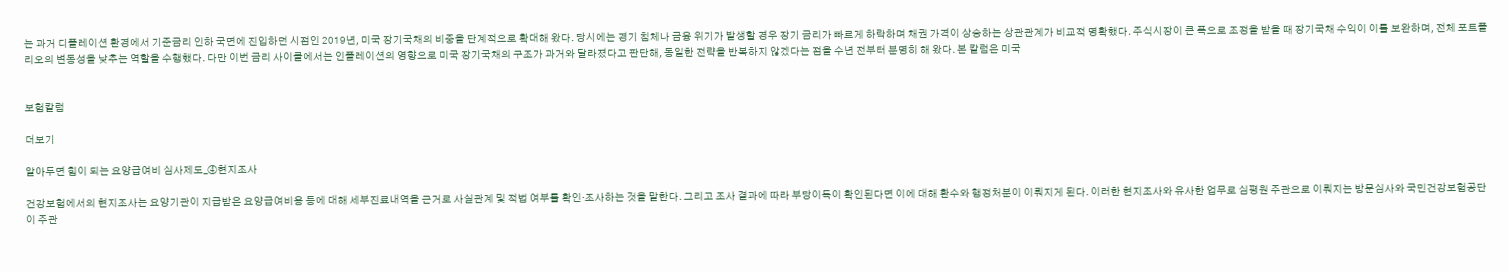는 과거 디플레이션 환경에서 기준금리 인하 국면에 진입하던 시점인 2019년, 미국 장기국채의 비중을 단계적으로 확대해 왔다. 당시에는 경기 침체나 금융 위기가 발생할 경우 장기 금리가 빠르게 하락하며 채권 가격이 상승하는 상관관계가 비교적 명확했다. 주식시장이 큰 폭으로 조정을 받을 때 장기국채 수익이 이를 보완하며, 전체 포트폴리오의 변동성을 낮추는 역할을 수행했다. 다만 이번 금리 사이클에서는 인플레이션의 영향으로 미국 장기국채의 구조가 과거와 달라졌다고 판단해, 동일한 전략을 반복하지 않겠다는 점을 수년 전부터 분명히 해 왔다. 본 칼럼은 미국


보험칼럼

더보기

알아두면 힘이 되는 요양급여비 심사제도_④현지조사

건강보험에서의 현지조사는 요양기관이 지급받은 요양급여비용 등에 대해 세부진료내역을 근거로 사실관계 및 적법 여부를 확인·조사하는 것을 말한다. 그리고 조사 결과에 따라 부당이득이 확인된다면 이에 대해 환수와 행정처분이 이뤄지게 된다. 이러한 현지조사와 유사한 업무로 심평원 주관으로 이뤄지는 방문심사와 국민건강보험공단이 주관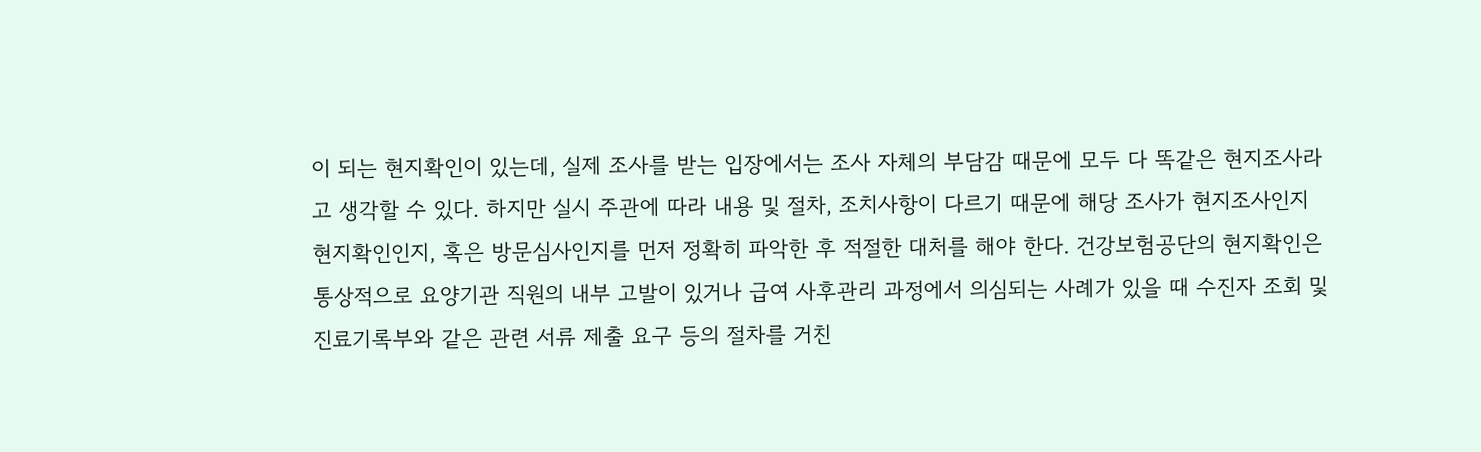이 되는 현지확인이 있는데, 실제 조사를 받는 입장에서는 조사 자체의 부담감 때문에 모두 다 똑같은 현지조사라고 생각할 수 있다. 하지만 실시 주관에 따라 내용 및 절차, 조치사항이 다르기 때문에 해당 조사가 현지조사인지 현지확인인지, 혹은 방문심사인지를 먼저 정확히 파악한 후 적절한 대처를 해야 한다. 건강보험공단의 현지확인은 통상적으로 요양기관 직원의 내부 고발이 있거나 급여 사후관리 과정에서 의심되는 사례가 있을 때 수진자 조회 및 진료기록부와 같은 관련 서류 제출 요구 등의 절차를 거친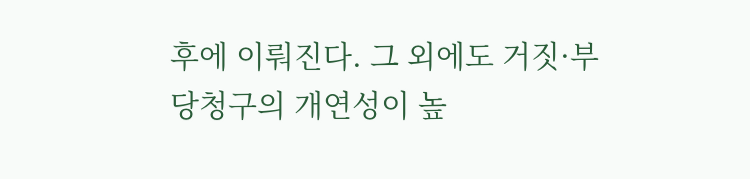후에 이뤄진다. 그 외에도 거짓·부당청구의 개연성이 높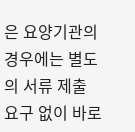은 요양기관의 경우에는 별도의 서류 제출 요구 없이 바로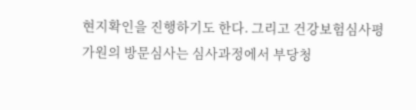현지확인을 진행하기도 한다. 그리고 건강보험심사평가원의 방문심사는 심사과정에서 부당청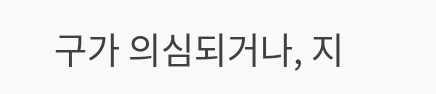구가 의심되거나, 지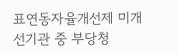표연동자율개선제 미개선기관 중 부당청